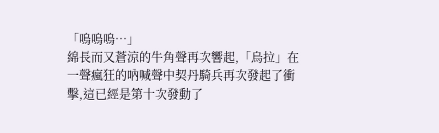「嗚嗚嗚…」
綿長而又蒼涼的牛角聲再次響起,「烏拉」在一聲瘋狂的吶喊聲中契丹騎兵再次發起了衝擊,這已經是第十次發動了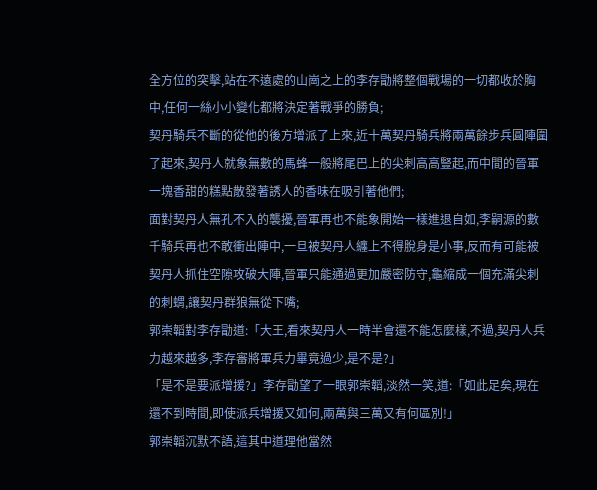全方位的突擊,站在不遠處的山崗之上的李存勖將整個戰場的一切都收於胸中,任何一絲小小變化都將決定著戰爭的勝負;
契丹騎兵不斷的從他的後方增派了上來,近十萬契丹騎兵將兩萬餘步兵圓陣圍了起來,契丹人就象無數的馬蜂一般將尾巴上的尖刺高高豎起,而中間的晉軍一塊香甜的糕點散發著誘人的香味在吸引著他們;
面對契丹人無孔不入的襲擾,晉軍再也不能象開始一樣進退自如,李嗣源的數千騎兵再也不敢衝出陣中,一旦被契丹人纏上不得脫身是小事,反而有可能被契丹人抓住空隙攻破大陣,晉軍只能通過更加嚴密防守,龜縮成一個充滿尖刺的刺蝟,讓契丹群狼無從下嘴;
郭崇韜對李存勖道:「大王,看來契丹人一時半會還不能怎麼樣,不過,契丹人兵力越來越多,李存審將軍兵力畢竟過少,是不是?」
「是不是要派增援?」李存勖望了一眼郭崇韜,淡然一笑,道:「如此足矣,現在還不到時間,即使派兵增援又如何,兩萬與三萬又有何區別!」
郭崇韜沉默不語,這其中道理他當然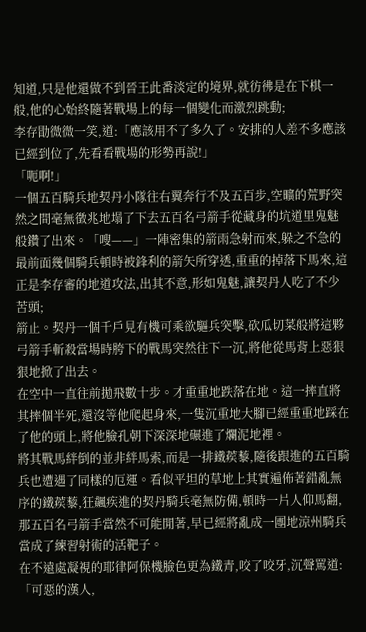知道,只是他還做不到晉王此番淡定的境界,就彷彿是在下棋一般,他的心始終隨著戰場上的每一個變化而激烈跳動;
李存勖微微一笑,道:「應該用不了多久了。安排的人差不多應該已經到位了,先看看戰場的形勢再說!」
「呃啊!」
一個五百騎兵地契丹小隊往右翼奔行不及五百步,空曠的荒野突然之間毫無徵兆地塌了下去五百名弓箭手從藏身的坑道里鬼魅般鑽了出來。「嗖——」一陣密集的箭雨急射而來,躲之不急的最前面幾個騎兵頓時被鋒利的箭矢所穿透,重重的掉落下馬來,這正是李存審的地道攻法,出其不意,形如鬼魅,讓契丹人吃了不少苦頭;
箭止。契丹一個千戶見有機可乘欲驅兵突擊,砍瓜切菜般將這夥弓箭手斬殺當場時胯下的戰馬突然往下一沉,將他從馬背上惡狠狠地掀了出去。
在空中一直往前拋飛數十步。才重重地跌落在地。這一摔直將其摔個半死,還沒等他爬起身來,一隻沉重地大腳已經重重地踩在了他的頭上,將他臉孔朝下深深地碾進了爛泥地裡。
將其戰馬絆倒的並非絆馬索,而是一排鐵蒺藜,隨後跟進的五百騎兵也遭遇了同樣的厄運。看似平坦的草地上其實遍佈著錯亂無序的鐵蒺藜,狂飆疾進的契丹騎兵毫無防備,頓時一片人仰馬翻,那五百名弓箭手當然不可能閒著,早已經將亂成一團地涼州騎兵當成了練習射術的活靶子。
在不遠處凝視的耶律阿保機臉色更為鐵青,咬了咬牙,沉聲罵道:「可惡的漢人,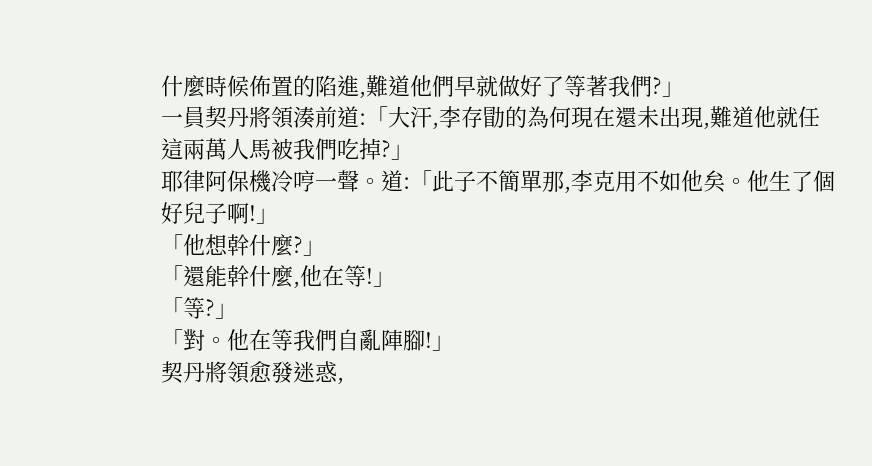什麼時候佈置的陷進,難道他們早就做好了等著我們?」
一員契丹將領湊前道:「大汗,李存勖的為何現在還未出現,難道他就任這兩萬人馬被我們吃掉?」
耶律阿保機冷哼一聲。道:「此子不簡單那,李克用不如他矣。他生了個好兒子啊!」
「他想幹什麼?」
「還能幹什麼,他在等!」
「等?」
「對。他在等我們自亂陣腳!」
契丹將領愈發迷惑,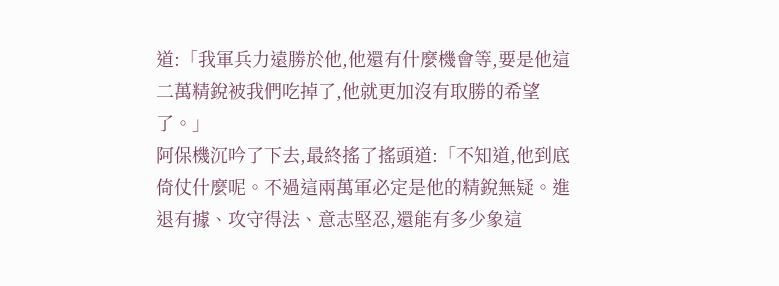道:「我軍兵力遠勝於他,他還有什麼機會等,要是他這二萬精銳被我們吃掉了,他就更加沒有取勝的希望了。」
阿保機沉吟了下去,最終搖了搖頭道:「不知道,他到底倚仗什麼呢。不過這兩萬軍必定是他的精銳無疑。進退有據、攻守得法、意志堅忍,還能有多少象這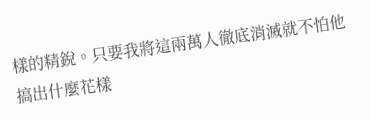樣的精銳。只要我將這兩萬人徹底消滅就不怕他搞出什麼花樣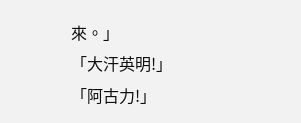來。」
「大汗英明!」
「阿古力!」